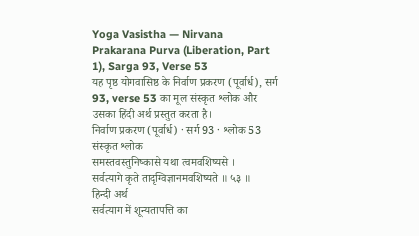Yoga Vasistha — Nirvana Prakarana Purva (Liberation, Part 1), Sarga 93, Verse 53
यह पृष्ठ योगवासिष्ठ के निर्वाण प्रकरण (पूर्वार्ध), सर्ग 93, verse 53 का मूल संस्कृत श्लोक और उसका हिंदी अर्थ प्रस्तुत करता है।
निर्वाण प्रकरण (पूर्वार्ध) · सर्ग 93 · श्लोक 53
संस्कृत श्लोक
समस्तवस्तुनिष्कासे यथा त्वमवशिष्यसे ।
सर्वत्यागे कृते तादृग्विज्ञानमवशिष्यते ॥ ५३ ॥
हिन्दी अर्थ
सर्वत्याग में शून्यतापत्ति का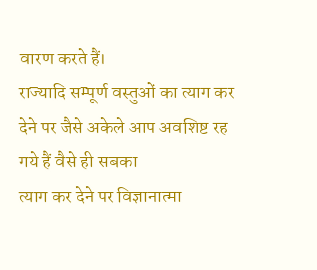वारण करते हैं।
राज्यादि सम्पूर्ण वस्तुओं का त्याग कर देने पर जैसे अकेले आप अवशिष्ट रह गये हैं वैसे ही सबका
त्याग कर देने पर विज्ञानात्मा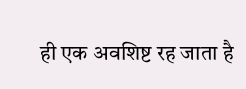ही एक अवशिष्ट रह जाता है